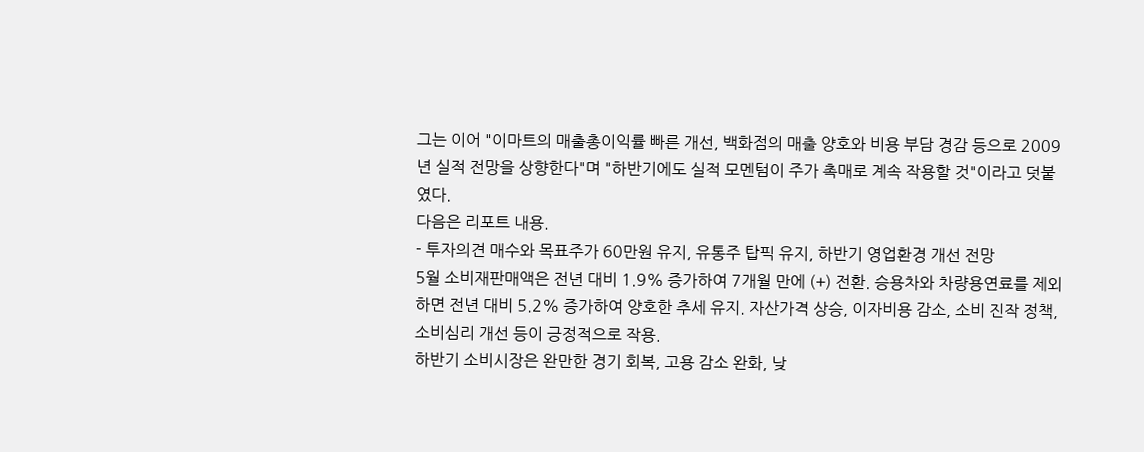그는 이어 "이마트의 매출총이익률 빠른 개선, 백화점의 매출 양호와 비용 부담 경감 등으로 2009년 실적 전망을 상향한다"며 "하반기에도 실적 모멘텀이 주가 촉매로 계속 작용할 것"이라고 덧붙였다.
다음은 리포트 내용.
- 투자의견 매수와 목표주가 60만원 유지, 유통주 탑픽 유지, 하반기 영업환경 개선 전망
5월 소비재판매액은 전년 대비 1.9% 증가하여 7개월 만에 (+) 전환. 승용차와 차량용연료를 제외하면 전년 대비 5.2% 증가하여 양호한 추세 유지. 자산가격 상승, 이자비용 감소, 소비 진작 정책, 소비심리 개선 등이 긍정적으로 작용.
하반기 소비시장은 완만한 경기 회복, 고용 감소 완화, 낮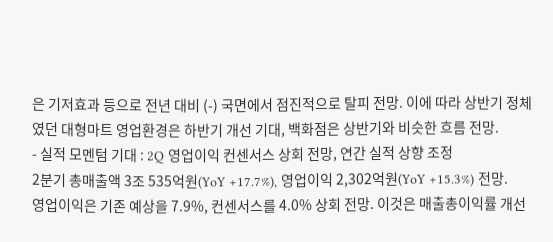은 기저효과 등으로 전년 대비 (-) 국면에서 점진적으로 탈피 전망. 이에 따라 상반기 정체였던 대형마트 영업환경은 하반기 개선 기대, 백화점은 상반기와 비슷한 흐름 전망.
- 실적 모멘텀 기대 : 2Q 영업이익 컨센서스 상회 전망, 연간 실적 상향 조정
2분기 총매출액 3조 535억원(YoY +17.7%), 영업이익 2,302억원(YoY +15.3%) 전망. 영업이익은 기존 예상을 7.9%, 컨센서스를 4.0% 상회 전망. 이것은 매출총이익률 개선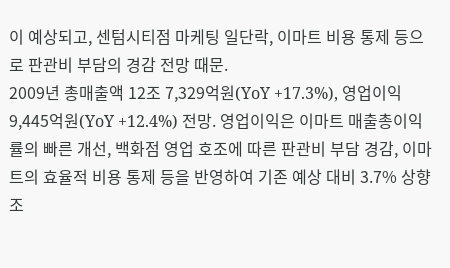이 예상되고, 센텀시티점 마케팅 일단락, 이마트 비용 통제 등으로 판관비 부담의 경감 전망 때문.
2009년 총매출액 12조 7,329억원(YoY +17.3%), 영업이익 9,445억원(YoY +12.4%) 전망. 영업이익은 이마트 매출총이익률의 빠른 개선, 백화점 영업 호조에 따른 판관비 부담 경감, 이마트의 효율적 비용 통제 등을 반영하여 기존 예상 대비 3.7% 상향 조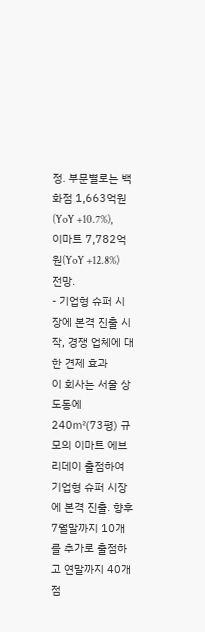정. 부문별로는 백화점 1,663억원(YoY +10.7%), 이마트 7,782억원(YoY +12.8%) 전망.
- 기업형 슈퍼 시장에 본격 진출 시작, 경쟁 업체에 대한 견제 효과
이 회사는 서울 상도동에 240㎡(73평) 규모의 이마트 에브리데이 출점하여 기업형 슈퍼 시장에 본격 진출. 향후 7월말까지 10개를 추가로 출점하고 연말까지 40개 점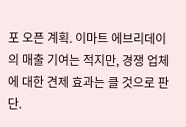포 오픈 계획. 이마트 에브리데이의 매출 기여는 적지만, 경쟁 업체에 대한 견제 효과는 클 것으로 판단.